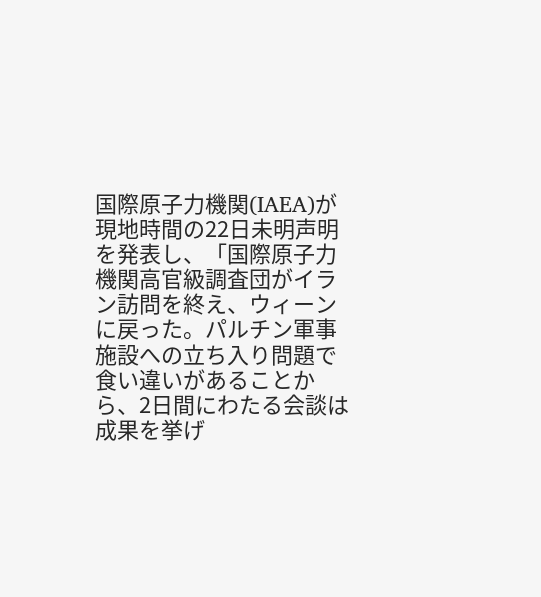国際原子力機関(IAEA)が現地時間の22日未明声明を発表し、「国際原子力機関高官級調査団がイラン訪問を終え、ウィーンに戻った。パルチン軍事施設への立ち入り問題で食い違いがあることから、2日間にわたる会談は成果を挙げ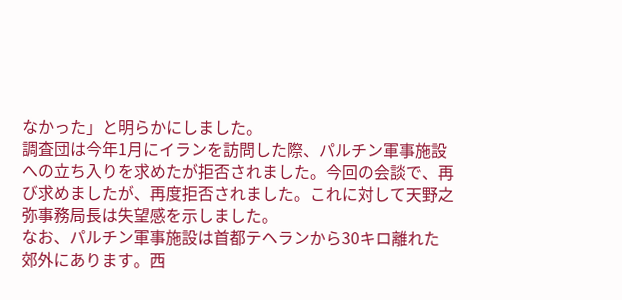なかった」と明らかにしました。
調査団は今年1月にイランを訪問した際、パルチン軍事施設への立ち入りを求めたが拒否されました。今回の会談で、再び求めましたが、再度拒否されました。これに対して天野之弥事務局長は失望感を示しました。
なお、パルチン軍事施設は首都テヘランから30キロ離れた郊外にあります。西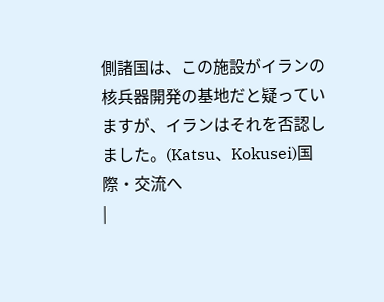側諸国は、この施設がイランの核兵器開発の基地だと疑っていますが、イランはそれを否認しました。(Katsu、Kokusei)国際・交流へ
|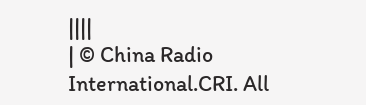||||
| © China Radio International.CRI. All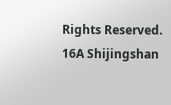Rights Reserved. 16A Shijingshan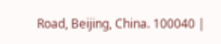Road, Beijing, China. 100040 |